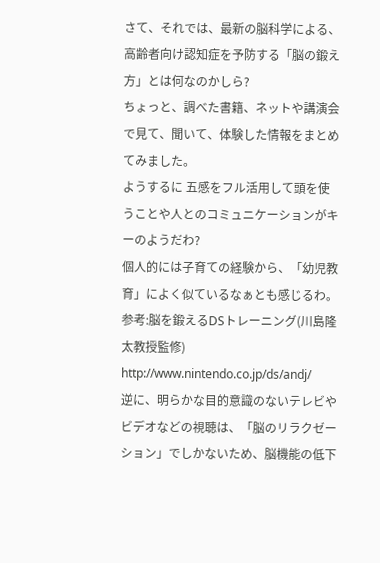さて、それでは、最新の脳科学による、高齢者向け認知症を予防する「脳の鍛え方」とは何なのかしら?
ちょっと、調べた書籍、ネットや講演会で見て、聞いて、体験した情報をまとめてみました。
ようするに 五感をフル活用して頭を使うことや人とのコミュニケーションがキーのようだわ?
個人的には子育ての経験から、「幼児教育」によく似ているなぁとも感じるわ。
参考:脳を鍛えるDSトレーニング(川島隆太教授監修)
http://www.nintendo.co.jp/ds/andj/
逆に、明らかな目的意識のないテレビやビデオなどの視聴は、「脳のリラクゼーション」でしかないため、脳機能の低下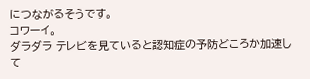につながるそうです。
コワーイ。
ダラダラ テレビを見ていると認知症の予防どころか加速して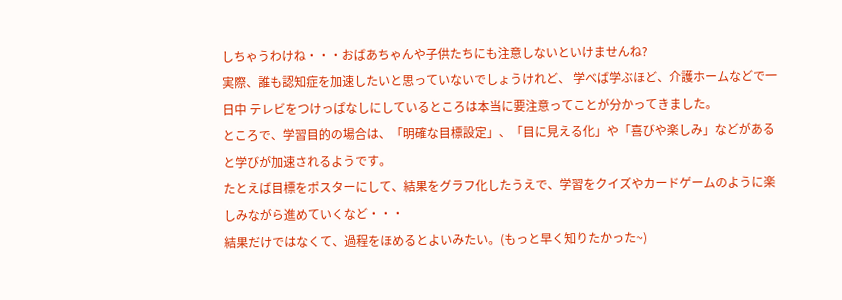しちゃうわけね・・・おばあちゃんや子供たちにも注意しないといけませんね?
実際、誰も認知症を加速したいと思っていないでしょうけれど、 学べば学ぶほど、介護ホームなどで一日中 テレビをつけっぱなしにしているところは本当に要注意ってことが分かってきました。
ところで、学習目的の場合は、「明確な目標設定」、「目に見える化」や「喜びや楽しみ」などがあると学びが加速されるようです。
たとえば目標をポスターにして、結果をグラフ化したうえで、学習をクイズやカードゲームのように楽しみながら進めていくなど・・・
結果だけではなくて、過程をほめるとよいみたい。(もっと早く知りたかった~)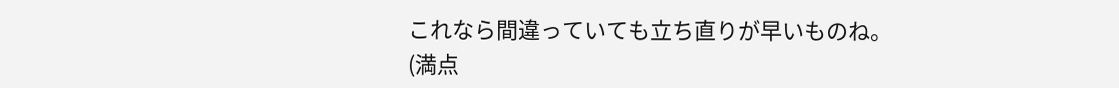これなら間違っていても立ち直りが早いものね。
(満点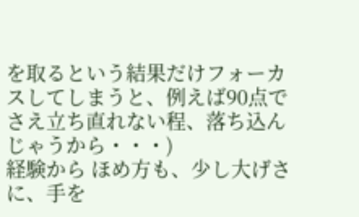を取るという結果だけフォーカスしてしまうと、例えば90点でさえ立ち直れない程、落ち込んじゃうから・・・)
経験から ほめ方も、少し大げさに、手を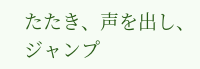たたき、声を出し、ジャンプ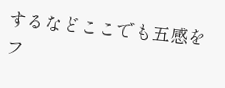するなどここでも五感をフ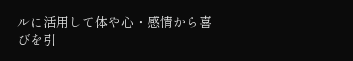ルに活用して体や心・感情から喜びを引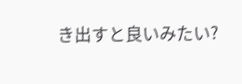き出すと良いみたい?